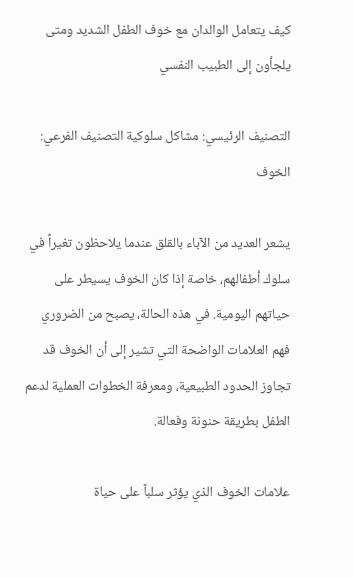كيف يتعامل الوالدان مع خوف الطفل الشديد ومتى يلجأون إلى الطبيب النفسي

التصنيف الرئيسي: مشاكل سلوكية التصنيف الفرعي: الخوف

يشعر العديد من الآباء بالقلق عندما يلاحظون تغيراً في سلوك أطفالهم، خاصة إذا كان الخوف يسيطر على حياتهم اليومية. في هذه الحالة، يصبح من الضروري فهم العلامات الواضحة التي تشير إلى أن الخوف قد تجاوز الحدود الطبيعية، ومعرفة الخطوات العملية لدعم الطفل بطريقة حنونة وفعالة.

علامات الخوف الذي يؤثر سلباً على حياة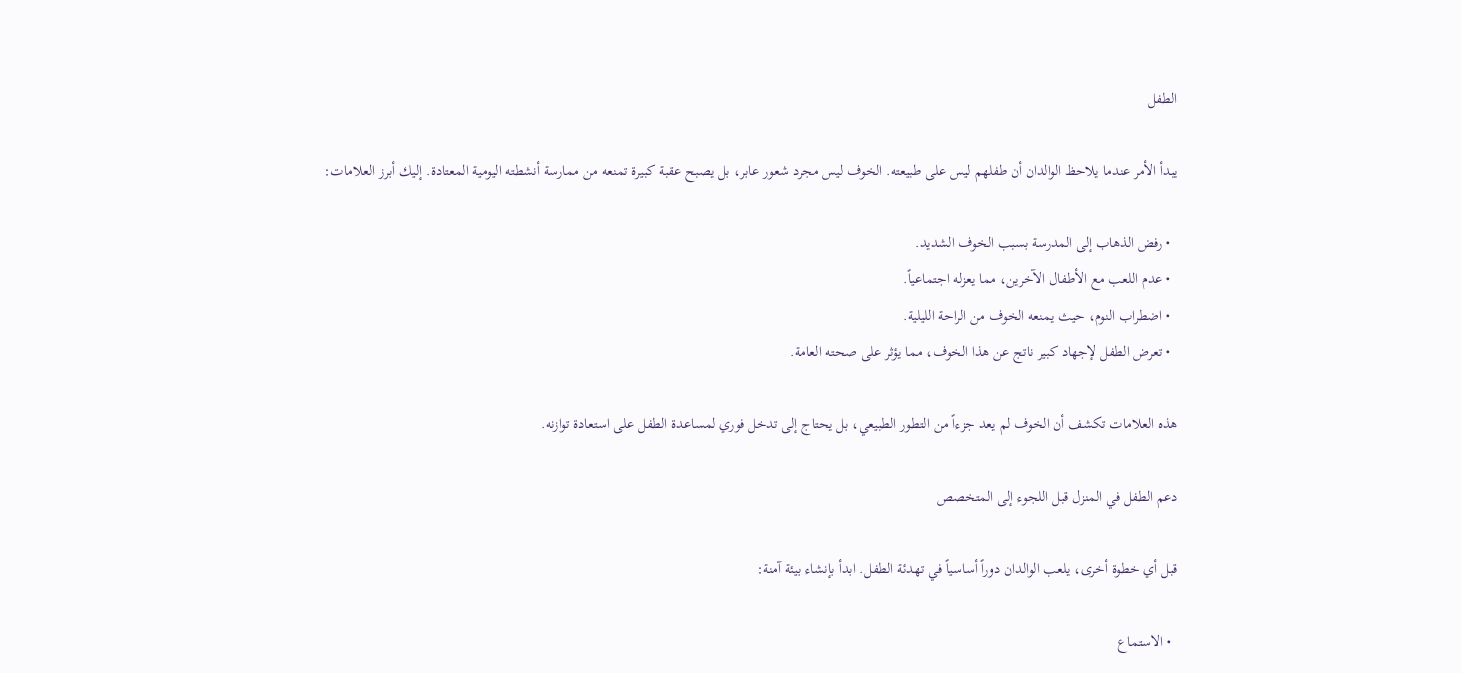الطفل

يبدأ الأمر عندما يلاحظ الوالدان أن طفلهم ليس على طبيعته. الخوف ليس مجرد شعور عابر، بل يصبح عقبة كبيرة تمنعه من ممارسة أنشطته اليومية المعتادة. إليك أبرز العلامات:

  • رفض الذهاب إلى المدرسة بسبب الخوف الشديد.
  • عدم اللعب مع الأطفال الآخرين، مما يعزله اجتماعياً.
  • اضطراب النوم، حيث يمنعه الخوف من الراحة الليلية.
  • تعرض الطفل لإجهاد كبير ناتج عن هذا الخوف، مما يؤثر على صحته العامة.

هذه العلامات تكشف أن الخوف لم يعد جزءاً من التطور الطبيعي، بل يحتاج إلى تدخل فوري لمساعدة الطفل على استعادة توازنه.

دعم الطفل في المنزل قبل اللجوء إلى المتخصص

قبل أي خطوة أخرى، يلعب الوالدان دوراً أساسياً في تهدئة الطفل. ابدأ بإنشاء بيئة آمنة:

  • الاستماع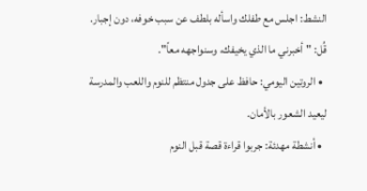النشط: اجلس مع طفلك واسأله بلطف عن سبب خوفه، دون إجبار. قُل: "أخبرني ما الذي يخيفك، وسنواجهه معاً".
  • الروتين اليومي: حافظ على جدول منتظم للنوم واللعب والمدرسة ليعيد الشعور بالأمان.
  • أنشطة مهدئة: جربوا قراءة قصة قبل النوم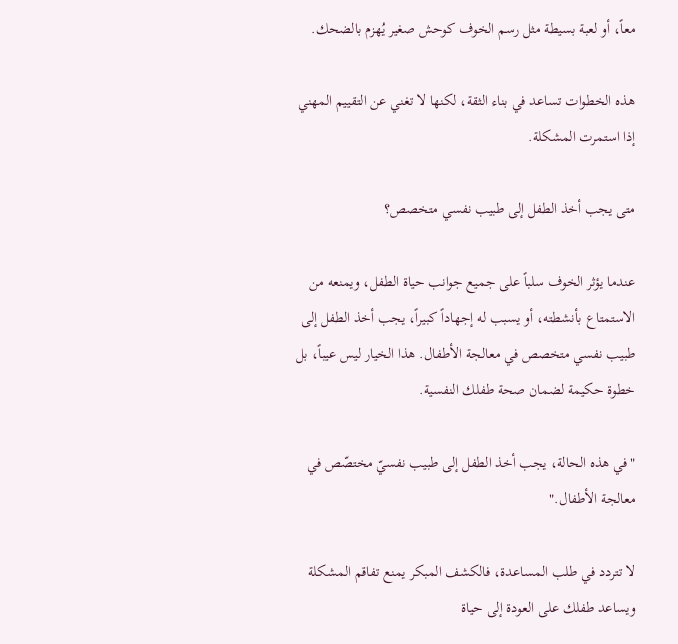معاً، أو لعبة بسيطة مثل رسم الخوف كوحش صغير يُهزم بالضحك.

هذه الخطوات تساعد في بناء الثقة، لكنها لا تغني عن التقييم المهني إذا استمرت المشكلة.

متى يجب أخذ الطفل إلى طبيب نفسي متخصص؟

عندما يؤثر الخوف سلباً على جميع جوانب حياة الطفل، ويمنعه من الاستمتاع بأنشطته، أو يسبب له إجهاداً كبيراً، يجب أخذ الطفل إلى طبيب نفسي متخصص في معالجة الأطفال. هذا الخيار ليس عيباً، بل خطوة حكيمة لضمان صحة طفلك النفسية.

"في هذه الحالة، يجب أخذ الطفل إلى طبيب نفسيّ مختصّص في معالجة الأطفال."

لا تتردد في طلب المساعدة، فالكشف المبكر يمنع تفاقم المشكلة ويساعد طفلك على العودة إلى حياة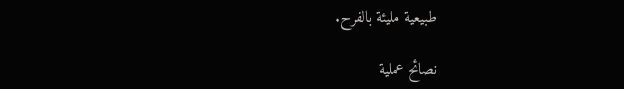طبيعية مليئة بالفرح.

نصائح عملية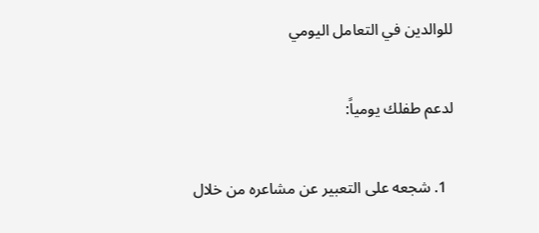للوالدين في التعامل اليومي

لدعم طفلك يومياً:

  1. شجعه على التعبير عن مشاعره من خلال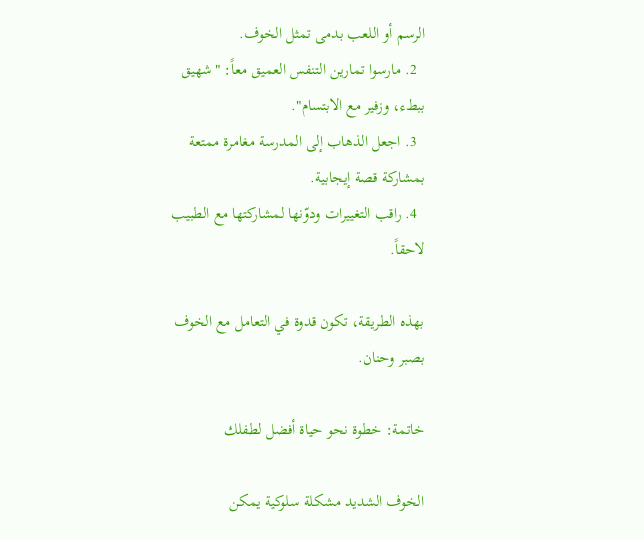الرسم أو اللعب بدمى تمثل الخوف.
  2. مارسوا تمارين التنفس العميق معاً: "شهيق ببطء، وزفير مع الابتسام".
  3. اجعل الذهاب إلى المدرسة مغامرة ممتعة بمشاركة قصة إيجابية.
  4. راقب التغييرات ودوّنها لمشاركتها مع الطبيب لاحقاً.

بهذه الطريقة، تكون قدوة في التعامل مع الخوف بصبر وحنان.

خاتمة: خطوة نحو حياة أفضل لطفلك

الخوف الشديد مشكلة سلوكية يمكن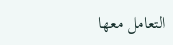التعامل معها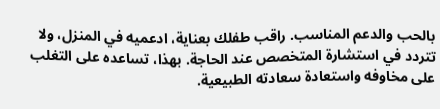بالحب والدعم المناسب. راقب طفلك بعناية، ادعميه في المنزل، ولا تتردد في استشارة المتخصص عند الحاجة. بهذا، تساعده على التغلب على مخاوفه واستعادة سعادته الطبيعية.